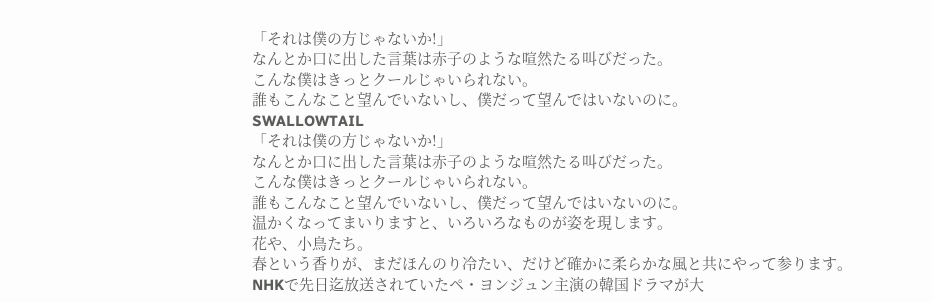「それは僕の方じゃないか!」
なんとか口に出した言葉は赤子のような喧然たる叫びだった。
こんな僕はきっとクールじゃいられない。
誰もこんなこと望んでいないし、僕だって望んではいないのに。
SWALLOWTAIL
「それは僕の方じゃないか!」
なんとか口に出した言葉は赤子のような喧然たる叫びだった。
こんな僕はきっとクールじゃいられない。
誰もこんなこと望んでいないし、僕だって望んではいないのに。
温かくなってまいりますと、いろいろなものが姿を現します。
花や、小鳥たち。
春という香りが、まだほんのり冷たい、だけど確かに柔らかな風と共にやって参ります。
NHKで先日迄放送されていたペ・ヨンジュン主演の韓国ドラマが大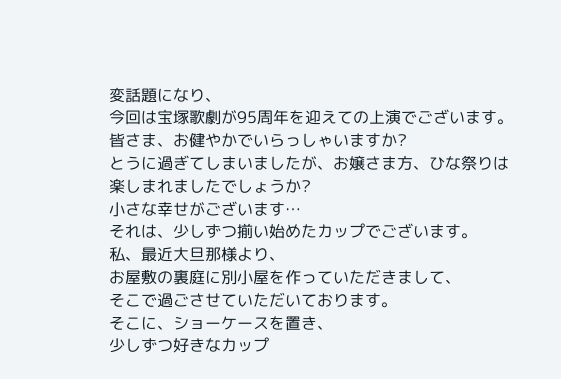変話題になり、
今回は宝塚歌劇が95周年を迎えての上演でございます。
皆さま、お健やかでいらっしゃいますか?
とうに過ぎてしまいましたが、お嬢さま方、ひな祭りは楽しまれましたでしょうか?
小さな幸せがございます…
それは、少しずつ揃い始めたカップでございます。
私、最近大旦那様より、
お屋敷の裏庭に別小屋を作っていただきまして、
そこで過ごさせていただいております。
そこに、ショーケースを置き、
少しずつ好きなカップ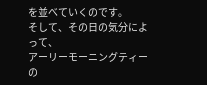を並べていくのです。
そして、その日の気分によって、
アーリーモーニングティーの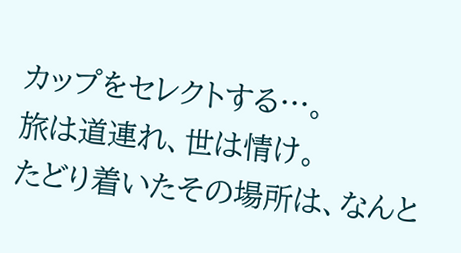カップをセレクトする…。
旅は道連れ、世は情け。
たどり着いたその場所は、なんと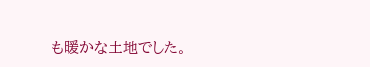も暖かな土地でした。